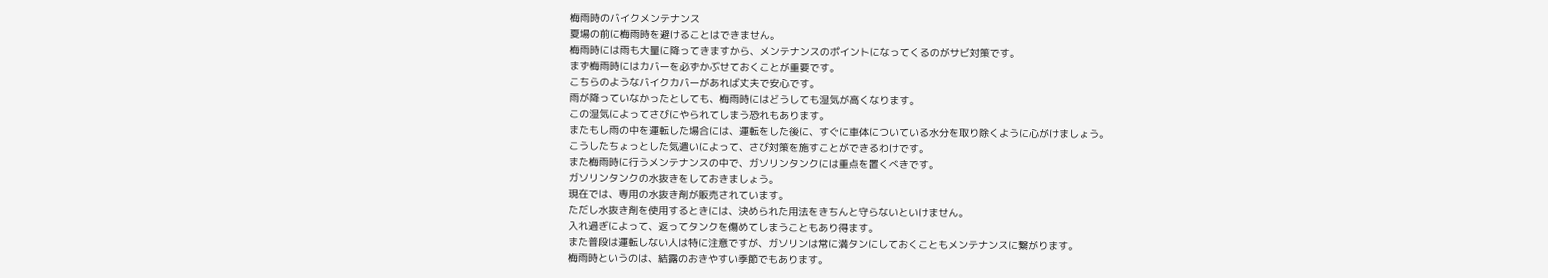梅雨時のバイクメンテナンス
夏場の前に梅雨時を避けることはできません。
梅雨時には雨も大量に降ってきますから、メンテナンスのポイントになってくるのがサビ対策です。
まず梅雨時にはカバーを必ずかぶせておくことが重要です。
こちらのようなバイクカバーがあれば丈夫で安心です。
雨が降っていなかったとしても、梅雨時にはどうしても湿気が高くなります。
この湿気によってさびにやられてしまう恐れもあります。
またもし雨の中を運転した場合には、運転をした後に、すぐに車体についている水分を取り除くように心がけましょう。
こうしたちょっとした気遣いによって、さび対策を施すことができるわけです。
また梅雨時に行うメンテナンスの中で、ガソリンタンクには重点を置くべきです。
ガソリンタンクの水抜きをしておきましょう。
現在では、専用の水抜き剤が販売されています。
ただし水抜き剤を使用するときには、決められた用法をきちんと守らないといけません。
入れ過ぎによって、返ってタンクを傷めてしまうこともあり得ます。
また普段は運転しない人は特に注意ですが、ガソリンは常に満タンにしておくこともメンテナンスに繋がります。
梅雨時というのは、結露のおきやすい季節でもあります。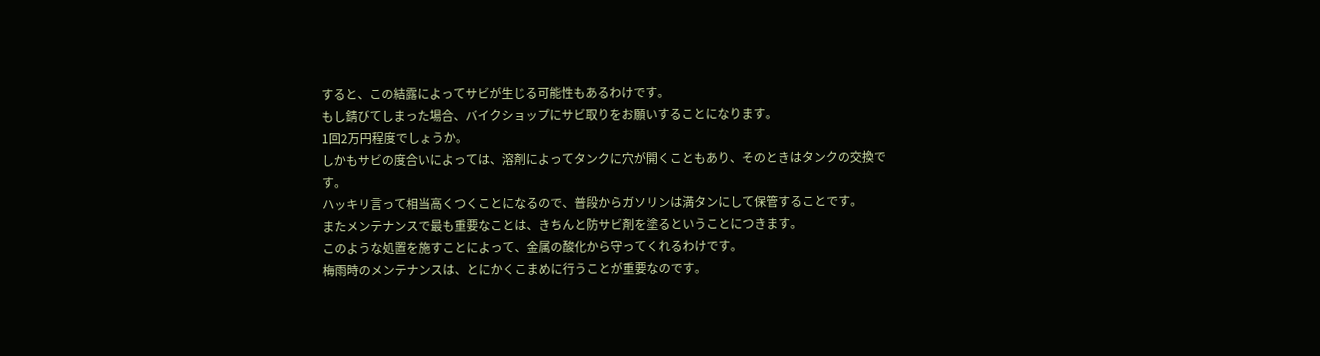すると、この結露によってサビが生じる可能性もあるわけです。
もし錆びてしまった場合、バイクショップにサビ取りをお願いすることになります。
1回2万円程度でしょうか。
しかもサビの度合いによっては、溶剤によってタンクに穴が開くこともあり、そのときはタンクの交換です。
ハッキリ言って相当高くつくことになるので、普段からガソリンは満タンにして保管することです。
またメンテナンスで最も重要なことは、きちんと防サビ剤を塗るということにつきます。
このような処置を施すことによって、金属の酸化から守ってくれるわけです。
梅雨時のメンテナンスは、とにかくこまめに行うことが重要なのです。